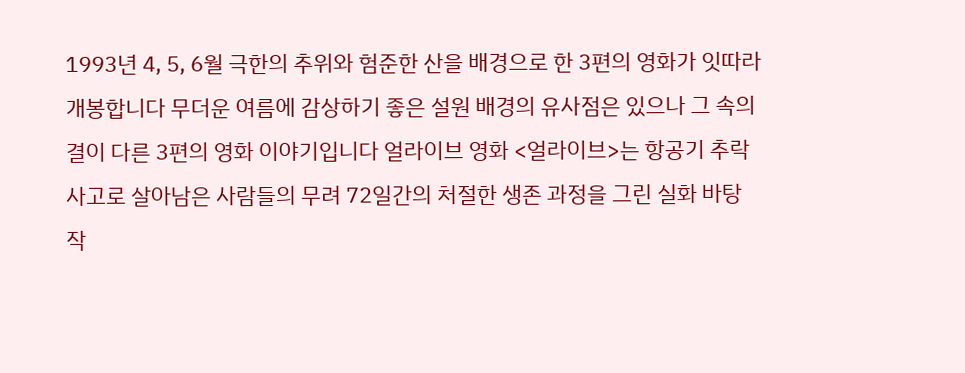1993년 4, 5, 6월 극한의 추위와 험준한 산을 배경으로 한 3편의 영화가 잇따라 개봉합니다 무더운 여름에 감상하기 좋은 설원 배경의 유사점은 있으나 그 속의 결이 다른 3편의 영화 이야기입니다 얼라이브 영화 <얼라이브>는 항공기 추락 사고로 살아남은 사람들의 무려 72일간의 처절한 생존 과정을 그린 실화 바탕 작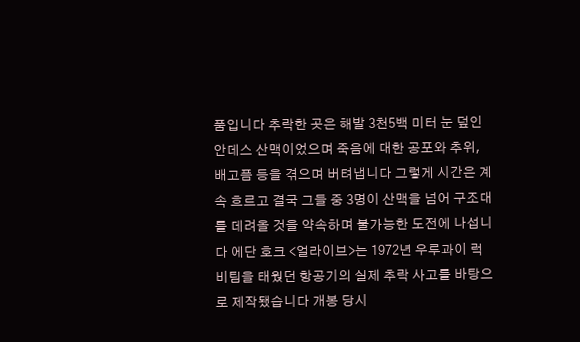품입니다 추락한 곳은 해발 3천5백 미터 눈 덮인 안데스 산맥이었으며 죽음에 대한 공포와 추위, 배고픔 등을 겪으며 버텨냅니다 그렇게 시간은 계속 흐르고 결국 그들 중 3명이 산맥을 넘어 구조대를 데려올 것을 약속하며 불가능한 도전에 나섭니다 에단 호크 <얼라이브>는 1972년 우루과이 럭비팀을 태웠던 항공기의 실제 추락 사고를 바탕으로 제작됐습니다 개봉 당시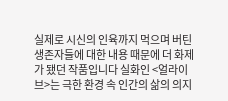실제로 시신의 인육까지 먹으며 버틴 생존자들에 대한 내용 때문에 더 화제가 됐던 작품입니다 실화인 <얼라이브>는 극한 환경 속 인간의 삶의 의지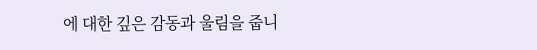에 대한 깊은 감동과 울림을 줍니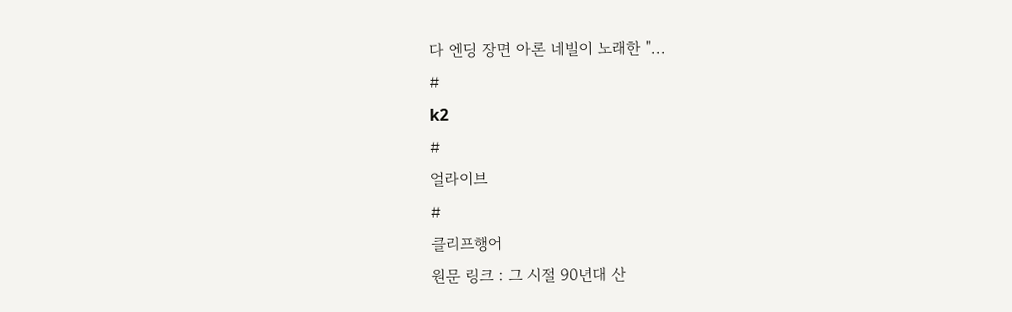다 엔딩 장면 아론 네빌이 노래한 "...
#
k2
#
얼라이브
#
클리프행어
원문 링크 : 그 시절 90년대 산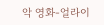악 영화-얼라이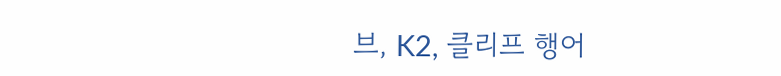브, K2, 클리프 행어